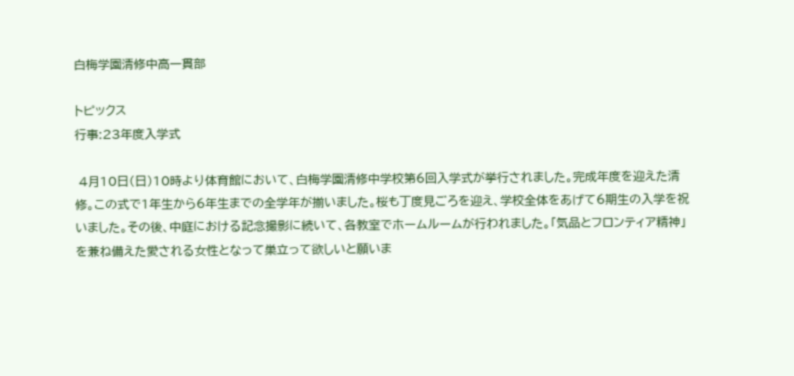白梅学園清修中高一貫部

トピックス
行事:23年度入学式

 4月10日(日)10時より体育館において、白梅学園清修中学校第6回入学式が挙行されました。完成年度を迎えた清修。この式で1年生から6年生までの全学年が揃いました。桜も丁度見ごろを迎え、学校全体をあげて6期生の入学を祝いました。その後、中庭における記念撮影に続いて、各教室でホームルームが行われました。「気品とフロンティア精神」を兼ね備えた愛される女性となって巣立って欲しいと願いま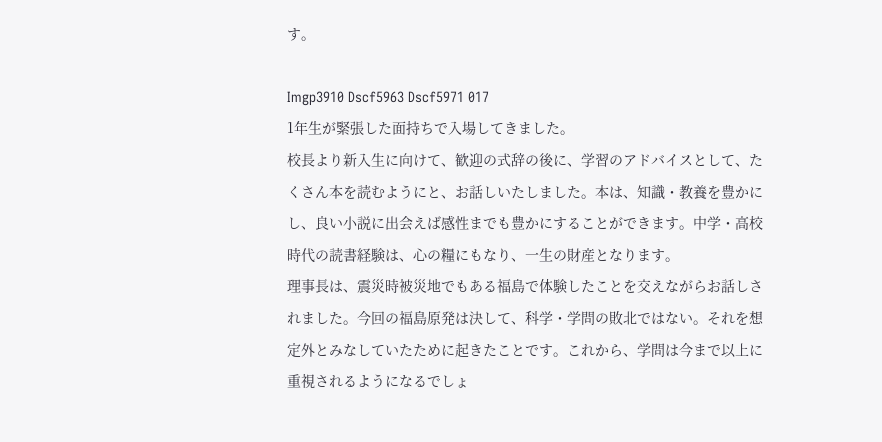す。

Imgp3910 Dscf5963 Dscf5971 017
1年生が緊張した面持ちで入場してきました。
校長より新入生に向けて、歓迎の式辞の後に、学習のアドバイスとして、たくさん本を読むようにと、お話しいたしました。本は、知識・教養を豊かにし、良い小説に出会えば感性までも豊かにすることができます。中学・高校時代の読書経験は、心の糧にもなり、一生の財産となります。
理事長は、震災時被災地でもある福島で体験したことを交えながらお話しされました。今回の福島原発は決して、科学・学問の敗北ではない。それを想定外とみなしていたために起きたことです。これから、学問は今まで以上に重視されるようになるでしょ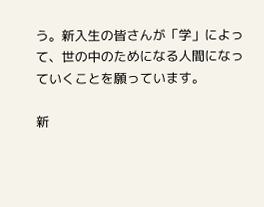う。新入生の皆さんが「学」によって、世の中のためになる人間になっていくことを願っています。

新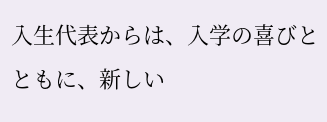入生代表からは、入学の喜びとともに、新しい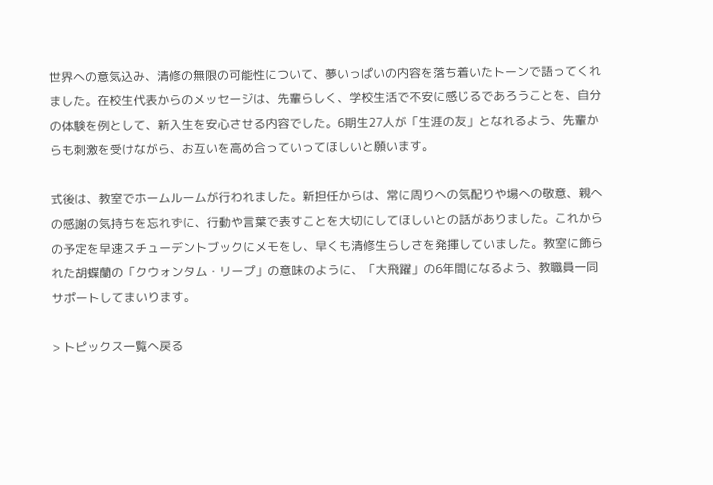世界への意気込み、清修の無限の可能性について、夢いっぱいの内容を落ち着いたトーンで語ってくれました。在校生代表からのメッセージは、先輩らしく、学校生活で不安に感じるであろうことを、自分の体験を例として、新入生を安心させる内容でした。6期生27人が「生涯の友」となれるよう、先輩からも刺激を受けながら、お互いを高め合っていってほしいと願います。

式後は、教室でホームルームが行われました。新担任からは、常に周りへの気配りや場への敬意、親への感謝の気持ちを忘れずに、行動や言葉で表すことを大切にしてほしいとの話がありました。これからの予定を早速スチューデントブックにメモをし、早くも清修生らしさを発揮していました。教室に飾られた胡蝶蘭の「クウォンタム・リープ」の意味のように、「大飛躍」の6年間になるよう、教職員一同サポートしてまいります。

> トピックス一覧へ戻る